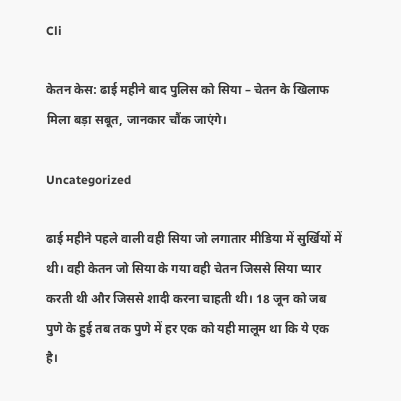Cli

केतन केस: ढाई महीने बाद पुलिस को सिया – चेतन के खिलाफ मिला बड़ा सबूत, जानकार चौंक जाएंगे।

Uncategorized

ढाई महीने पहले वाली वही सिया जो लगातार मीडिया में सुर्खियों में थी। वही केतन जो सिया के गया वही चेतन जिससे सिया प्यार करती थी और जिससे शादी करना चाहती थी। 18 जून को जब पुणे के हुई तब तक पुणे में हर एक को यही मालूम था कि ये एक है।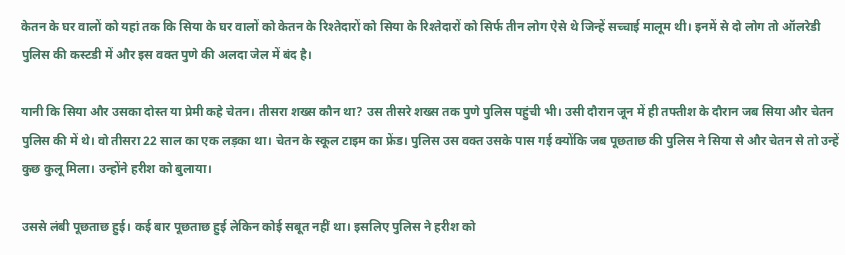केतन के घर वालों को यहां तक कि सिया के घर वालों को केतन के रिश्तेदारों को सिया के रिश्तेदारों को सिर्फ तीन लोग ऐसे थे जिन्हें सच्चाई मालूम थी। इनमें से दो लोग तो ऑलरेडी पुलिस की कस्टडी में और इस वक्त पुणे की अलदा जेल में बंद है।

यानी कि सिया और उसका दोस्त या प्रेमी कहे चेतन। तीसरा शख्स कौन था? उस तीसरे शख्स तक पुणे पुलिस पहुंची भी। उसी दौरान जून में ही तफ्तीश के दौरान जब सिया और चेतन पुलिस की में थे। वो तीसरा 22 साल का एक लड़का था। चेतन के स्कूल टाइम का फ्रेंड। पुलिस उस वक्त उसके पास गई क्योंकि जब पूछताछ की पुलिस ने सिया से और चेतन से तो उन्हें कुछ कुलू मिला। उन्होंने हरीश को बुलाया।

उससे लंबी पूछताछ हुई। कई बार पूछताछ हुई लेकिन कोई सबूत नहीं था। इसलिए पुलिस ने हरीश को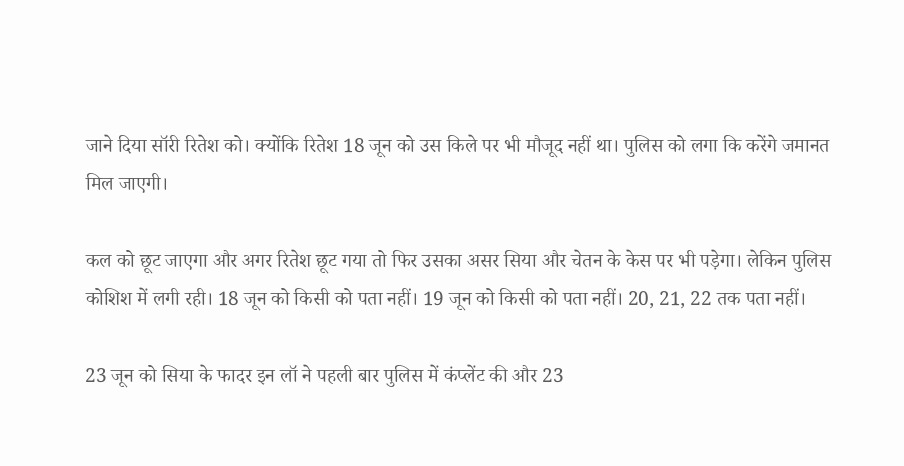जाने दिया सॉरी रितेश को। क्योंकि रितेश 18 जून को उस किले पर भी मौजूद नहीं था। पुलिस को लगा कि करेंगे जमानत मिल जाएगी।

कल को छूट जाएगा और अगर रितेश छूट गया तो फिर उसका असर सिया और चेतन के केस पर भी पड़ेगा। लेकिन पुलिस कोशिश में लगी रही। 18 जून को किसी को पता नहीं। 19 जून को किसी को पता नहीं। 20, 21, 22 तक पता नहीं।

23 जून को सिया के फादर इन लॉ ने पहली बार पुलिस में कंप्लेंट की और 23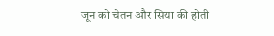जून को चेतन और सिया की होती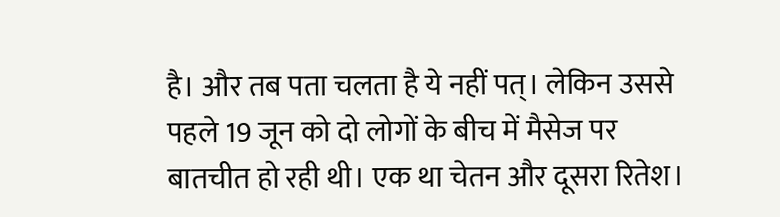है। और तब पता चलता है ये नहीं पत्। लेकिन उससे पहले 19 जून को दो लोगों के बीच में मैसेज पर बातचीत हो रही थी। एक था चेतन और दूसरा रितेश।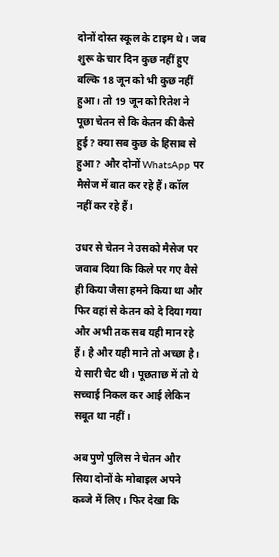दोनों दोस्त स्कूल के टाइम थे। जब शुरू के चार दिन कुछ नहीं हुए बल्कि 18 जून को भी कुछ नहीं हुआ। तो 19 जून को रितेश ने पूछा चेतन से कि केतन की कैसे हुई? क्या सब कुछ के हिसाब से हुआ? और दोनों WhatsApp पर मैसेज में बात कर रहे हैं। कॉल नहीं कर रहे हैं।

उधर से चेतन ने उसको मैसेज पर जवाब दिया कि किले पर गए वैसे ही किया जैसा हमने किया था और फिर वहां से केतन को दे दिया गया और अभी तक सब यही मान रहे हैं। है और यही माने तो अच्छा है। ये सारी चैट थी। पूछताछ में तो ये सच्चाई निकल कर आई लेकिन सबूत था नहीं।

अब पुणे पुलिस ने चेतन और सिया दोनों के मोबाइल अपने कब्जे में लिए। फिर देखा कि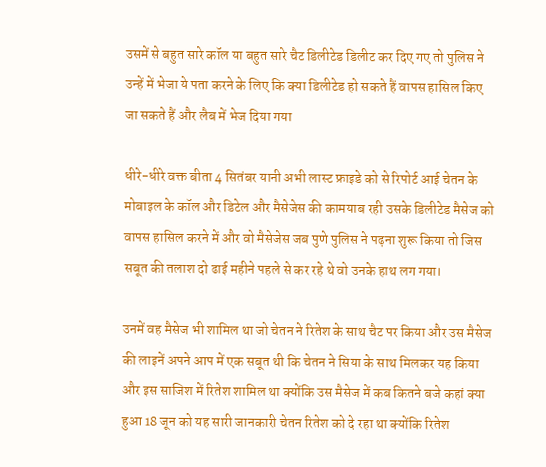उसमें से बहुत सारे कॉल या बहुत सारे चैट डिलीटेड डिलीट कर दिए गए तो पुलिस ने उन्हें में भेजा ये पता करने के लिए कि क्या डिलीटेड हो सकते हैं वापस हासिल किए जा सकते हैं और लैब में भेज दिया गया

धीरे-धीरे वक्त बीता 4 सितंबर यानी अभी लास्ट फ्राइडे को से रिपोर्ट आई चेतन के मोबाइल के कॉल और डिटेल और मैसेजेस की कामयाब रही उसके डिलीटेड मैसेज को वापस हासिल करने में और वो मैसेजेस जब पुणे पुलिस ने पढ़ना शुरू किया तो जिस सबूत की तलाश दो ढाई महीने पहले से कर रहे थे वो उनके हाथ लग गया।

उनमें वह मैसेज भी शामिल था जो चेतन ने रितेश के साथ चैट पर किया और उस मैसेज की लाइनें अपने आप में एक सबूत थी कि चेतन ने सिया के साथ मिलकर यह किया और इस साजिश में रितेश शामिल था क्योंकि उस मैसेज में कब कितने बजे कहां क्या हुआ 18 जून को यह सारी जानकारी चेतन रितेश को दे रहा था क्योंकि रितेश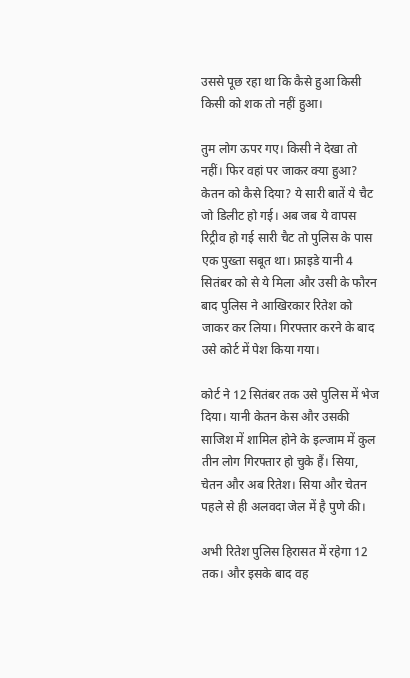उससे पूछ रहा था कि कैसे हुआ किसी किसी को शक तो नहीं हुआ।

तुम लोग ऊपर गए। किसी ने देखा तो नहीं। फिर वहां पर जाकर क्या हुआ? केतन को कैसे दिया? ये सारी बातें ये चैट जो डिलीट हो गई। अब जब ये वापस रिट्रीव हो गई सारी चैट तो पुलिस के पास एक पुख्ता सबूत था। फ्राइडे यानी 4 सितंबर को से ये मिला और उसी के फौरन बाद पुलिस ने आखिरकार रितेश को जाकर कर लिया। गिरफ्तार करने के बाद उसे कोर्ट में पेश किया गया।

कोर्ट ने 12 सितंबर तक उसे पुलिस में भेज दिया। यानी केतन केस और उसकी साजिश में शामिल होने के इल्जाम में कुल तीन लोग गिरफ्तार हो चुके हैं। सिया, चेतन और अब रितेश। सिया और चेतन पहले से ही अलवदा जेल में है पुणे की।

अभी रितेश पुलिस हिरासत में रहेगा 12 तक। और इसके बाद वह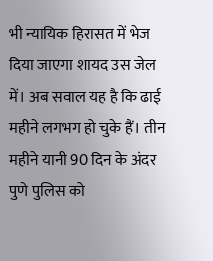भी न्यायिक हिरासत में भेज दिया जाएगा शायद उस जेल में। अब सवाल यह है कि ढाई महीने लगभग हो चुके हैं। तीन महीने यानी 90 दिन के अंदर पुणे पुलिस को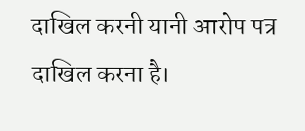दाखिल करनी यानी आरोप पत्र दाखिल करना है।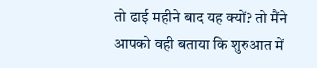तो ढाई महीने बाद यह क्यों? तो मैंने आपको वही बताया कि शुरुआत में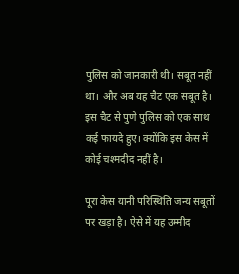पुलिस को जानकारी थी। सबूत नहीं था। और अब यह चैट एक सबूत है। इस चैट से पुणे पुलिस को एक साथ कई फायदे हुए। क्योंकि इस केस में कोई चश्मदीद नहीं है।

पूरा केस यानी परिस्थिति जन्य सबूतों पर खड़ा है। ऐसे में यह उम्मीद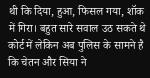थी कि दिया, हुआ, फिसल गया, शॉक में गिरा। बहुत सारे सवाल उठ सकते थे कोर्ट में लेकिन अब पुलिस के सामने है कि चेतन और सिया ने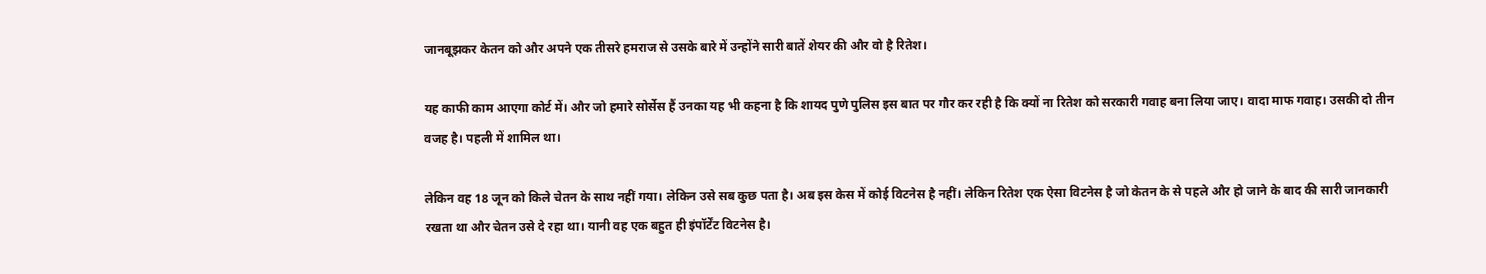जानबूझकर केतन को और अपने एक तीसरे हमराज से उसके बारे में उन्होंने सारी बातें शेयर की और वो है रितेश।

यह काफी काम आएगा कोर्ट में। और जो हमारे सोर्सेस हैं उनका यह भी कहना है कि शायद पुणे पुलिस इस बात पर गौर कर रही है कि क्यों ना रितेश को सरकारी गवाह बना लिया जाए। वादा माफ गवाह। उसकी दो तीन वजह है। पहली में शामिल था।

लेकिन वह 18 जून को किले चेतन के साथ नहीं गया। लेकिन उसे सब कुछ पता है। अब इस केस में कोई विटनेस है नहीं। लेकिन रितेश एक ऐसा विटनेस है जो केतन के से पहले और हो जाने के बाद की सारी जानकारी रखता था और चेतन उसे दे रहा था। यानी वह एक बहुत ही इंपॉर्टेंट विटनेस है।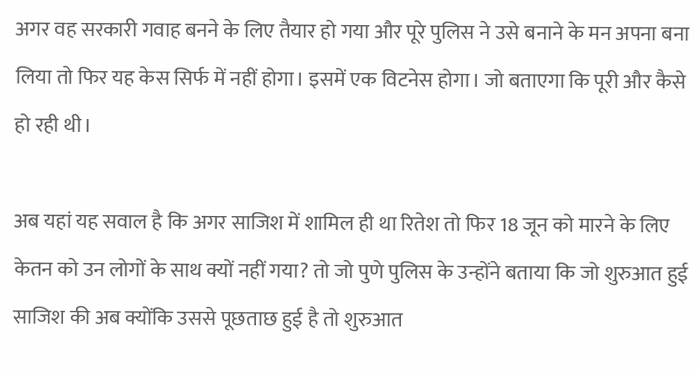अगर वह सरकारी गवाह बनने के लिए तैयार हो गया और पूरे पुलिस ने उसे बनाने के मन अपना बना लिया तो फिर यह केस सिर्फ में नहीं होगा। इसमें एक विटनेस होगा। जो बताएगा कि पूरी और कैसे हो रही थी।

अब यहां यह सवाल है कि अगर साजिश में शामिल ही था रितेश तो फिर 18 जून को मारने के लिए केतन को उन लोगों के साथ क्यों नहीं गया? तो जो पुणे पुलिस के उन्होंने बताया कि जो शुरुआत हुई साजिश की अब क्योंकि उससे पूछताछ हुई है तो शुरुआत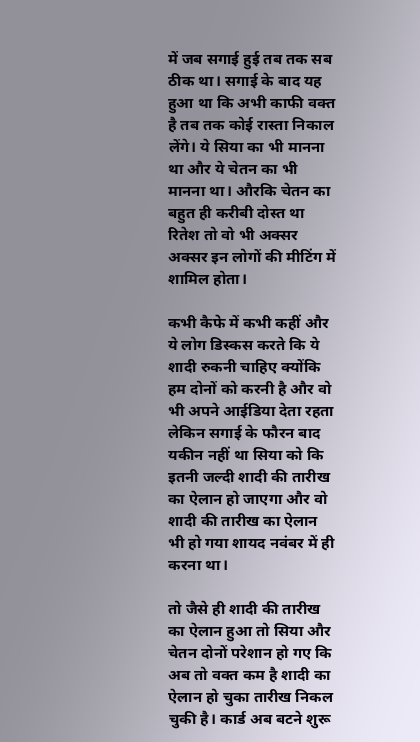में जब सगाई हुई तब तक सब ठीक था। सगाई के बाद यह हुआ था कि अभी काफी वक्त है तब तक कोई रास्ता निकाल लेंगे। ये सिया का भी मानना था और ये चेतन का भी मानना था। औरकि चेतन का बहुत ही करीबी दोस्त था रितेश तो वो भी अक्सर अक्सर इन लोगों की मीटिंग में शामिल होता।

कभी कैफे में कभी कहीं और ये लोग डिस्कस करते कि ये शादी रुकनी चाहिए क्योंकि हम दोनों को करनी है और वो भी अपने आईडिया देता रहता लेकिन सगाई के फौरन बाद यकीन नहीं था सिया को कि इतनी जल्दी शादी की तारीख का ऐलान हो जाएगा और वो शादी की तारीख का ऐलान भी हो गया शायद नवंबर में ही करना था।

तो जैसे ही शादी की तारीख का ऐलान हुआ तो सिया और चेतन दोनों परेशान हो गए कि अब तो वक्त कम है शादी का ऐलान हो चुका तारीख निकल चुकी है। कार्ड अब बटने शुरू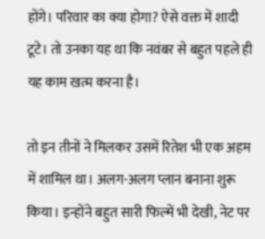होंगे। परिवार का क्या होगा? ऐसे वक्त में शादी टूटे। तो उनका यह था कि नवंबर से बहुत पहले ही यह काम खत्म करना है।

तो इन तीनों ने मिलकर उसमें रितेश भी एक अहम में शामिल था। अलग-अलग प्लान बनाना शुरू किया। इन्होंने बहुत सारी फिल्में भी देखी, नेट पर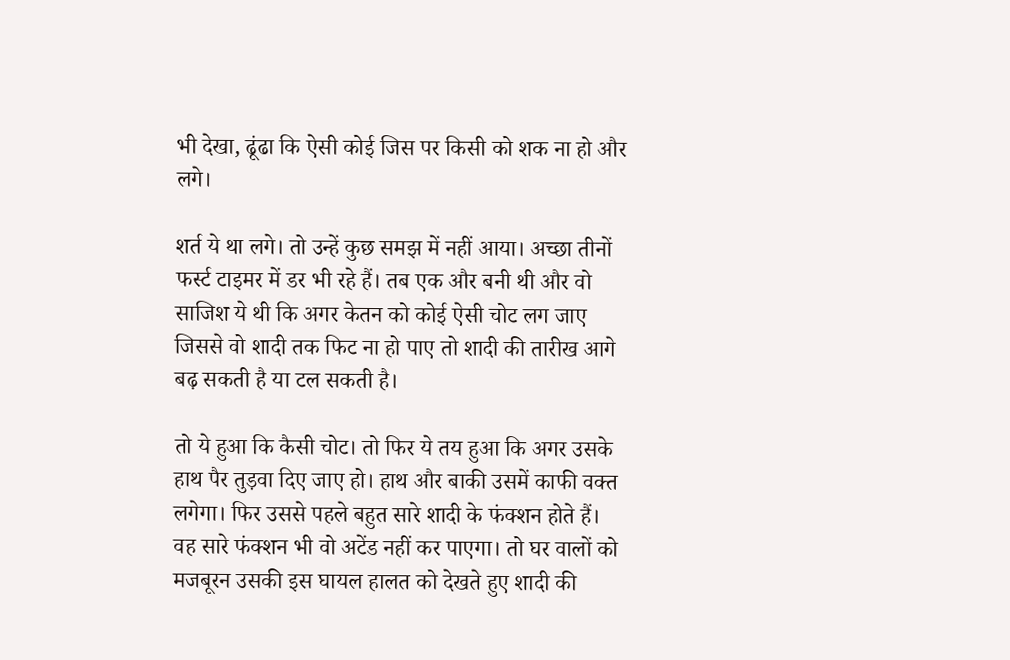भी देखा, ढूंढा कि ऐसी कोई जिस पर किसी को शक ना हो और लगे।

शर्त ये था लगे। तो उन्हें कुछ समझ में नहीं आया। अच्छा तीनों फर्स्ट टाइमर में डर भी रहे हैं। तब एक और बनी थी और वो साजिश ये थी कि अगर केतन को कोई ऐसी चोट लग जाए जिससे वो शादी तक फिट ना हो पाए तो शादी की तारीख आगे बढ़ सकती है या टल सकती है।

तो ये हुआ कि कैसी चोट। तो फिर ये तय हुआ कि अगर उसके हाथ पैर तुड़वा दिए जाए हो। हाथ और बाकी उसमें काफी वक्त लगेगा। फिर उससे पहले बहुत सारे शादी के फंक्शन होते हैं। वह सारे फंक्शन भी वो अटेंड नहीं कर पाएगा। तो घर वालों को मजबूरन उसकी इस घायल हालत को देखते हुए शादी की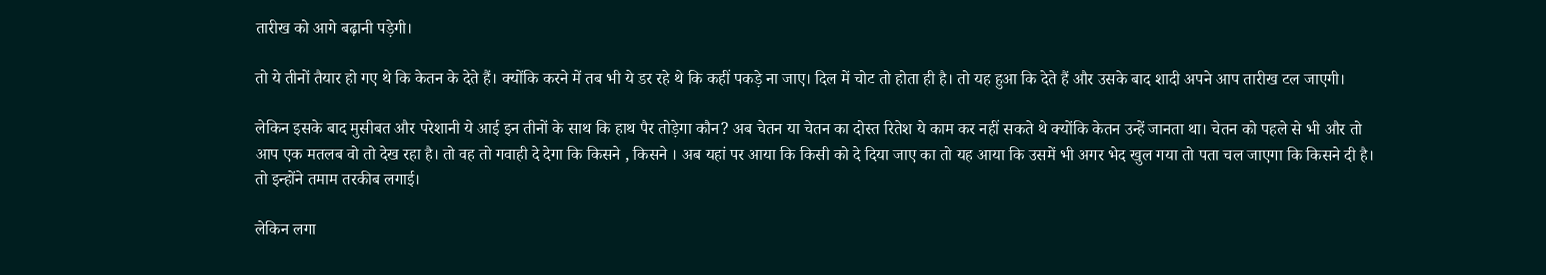तारीख को आगे बढ़ानी पड़ेगी।

तो ये तीनों तैयार हो गए थे कि केतन के देते हैं। क्योंकि करने में तब भी ये डर रहे थे कि कहीं पकड़े ना जाए। दिल में चोट तो होता ही है। तो यह हुआ कि देते हैं और उसके बाद शादी अपने आप तारीख टल जाएगी।

लेकिन इसके बाद मुसीबत और परेशानी ये आई इन तीनों के साथ कि हाथ पैर तोड़ेगा कौन? अब चेतन या चेतन का दोस्त रितेश ये काम कर नहीं सकते थे क्योंकि केतन उन्हें जानता था। चेतन को पहले से भी और तो आप एक मतलब वो तो देख रहा है। तो वह तो गवाही दे देगा कि किसने , किसने । अब यहां पर आया कि किसी को दे दिया जाए का तो यह आया कि उसमें भी अगर भेद खुल गया तो पता चल जाएगा कि किसने दी है। तो इन्होंने तमाम तरकीब लगाई।

लेकिन लगा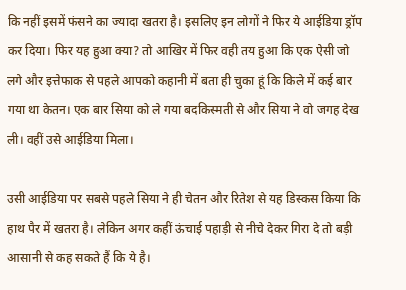कि नहीं इसमें फंसने का ज्यादा खतरा है। इसलिए इन लोगों ने फिर ये आईडिया ड्रॉप कर दिया। फिर यह हुआ क्या? तो आखिर में फिर वही तय हुआ कि एक ऐसी जो लगे और इत्तेफाक से पहले आपको कहानी में बता ही चुका हूं कि किले में कई बार गया था केतन। एक बार सिया को ले गया बदकिस्मती से और सिया ने वो जगह देख ली। वहीं उसे आईडिया मिला।

उसी आईडिया पर सबसे पहले सिया ने ही चेतन और रितेश से यह डिस्कस किया कि हाथ पैर में खतरा है। लेकिन अगर कहीं ऊंचाई पहाड़ी से नीचे देकर गिरा दे तो बड़ी आसानी से कह सकते हैं कि ये है।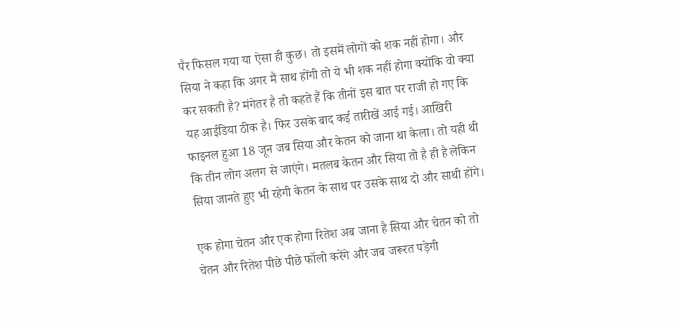पैर फिसल गया या ऐसा ही कुछ। तो इसमें लोगों को शक नहीं होगा। और सिया ने कहा कि अगर मैं साथ होंगी तो ये भी शक नहीं होगा क्योंकि वो क्या कर सकती है? मंगेतर है तो कहते हैं कि तीनों इस बात पर राजी हो गए कि यह आईडिया ठीक है। फिर उसके बाद कई तारीखें आई गई। आखिरी फाइनल हुआ 18 जून जब सिया और केतन को जाना था केला। तो यही थी कि तीन लोग अलग से जाएंगे। मतलब केतन और सिया तो है ही है लेकिन सिया जानते हुए भी रहेगी केतन के साथ पर उसके साथ दो और साथी होंगे।

एक होगा चेतन और एक होगा रितेश अब जाना है सिया और चेतन को तो चेतन और रितेश पीछे पीछे फॉलो करेंगे और जब जरूरत पड़ेगी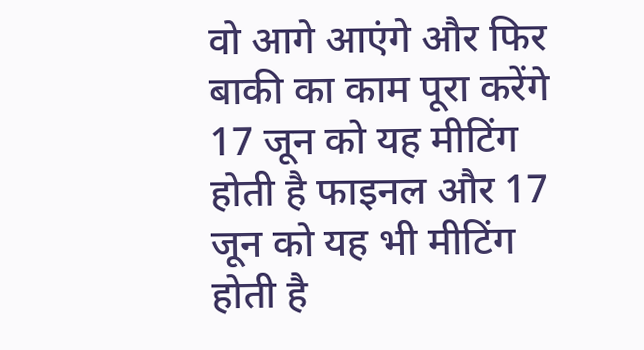वो आगे आएंगे और फिर बाकी का काम पूरा करेंगे 17 जून को यह मीटिंग होती है फाइनल और 17 जून को यह भी मीटिंग होती है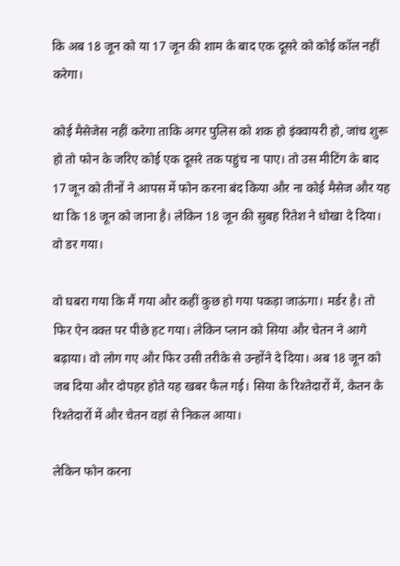कि अब 18 जून को या 17 जून की शाम के बाद एक दूसरे को कोई कॉल नहीं करेगा।

कोई मैसेजेस नहीं करेगा ताकि अगर पुलिस को शक हो इंक्वायरी हो, जांच शुरू हो तो फोन के जरिए कोई एक दूसरे तक पहुंच ना पाए। तो उस मीटिंग के बाद 17 जून को तीनों ने आपस में फोन करना बंद किया और ना कोई मैसेज और यह था कि 18 जून को जाना है। लेकिन 18 जून की सुबह रितेश ने धोखा दे दिया। वो डर गया।

वो घबरा गया कि मैं गया और कहीं कुछ हो गया पकड़ा जाऊंगा। मर्डर है। तो फिर ऐन वक्त पर पीछे हट गया। लेकिन प्लान को सिया और चेतन ने आगे बढ़ाया। वो लोग गए और फिर उसी तरीके से उन्होंने दे दिया। अब 18 जून को जब दिया और दोपहर होते यह खबर फैल गई। सिया के रिश्तेदारों में, केतन के रिश्तेदारों में और चेतन वहां से निकल आया।

लेकिन फोन करना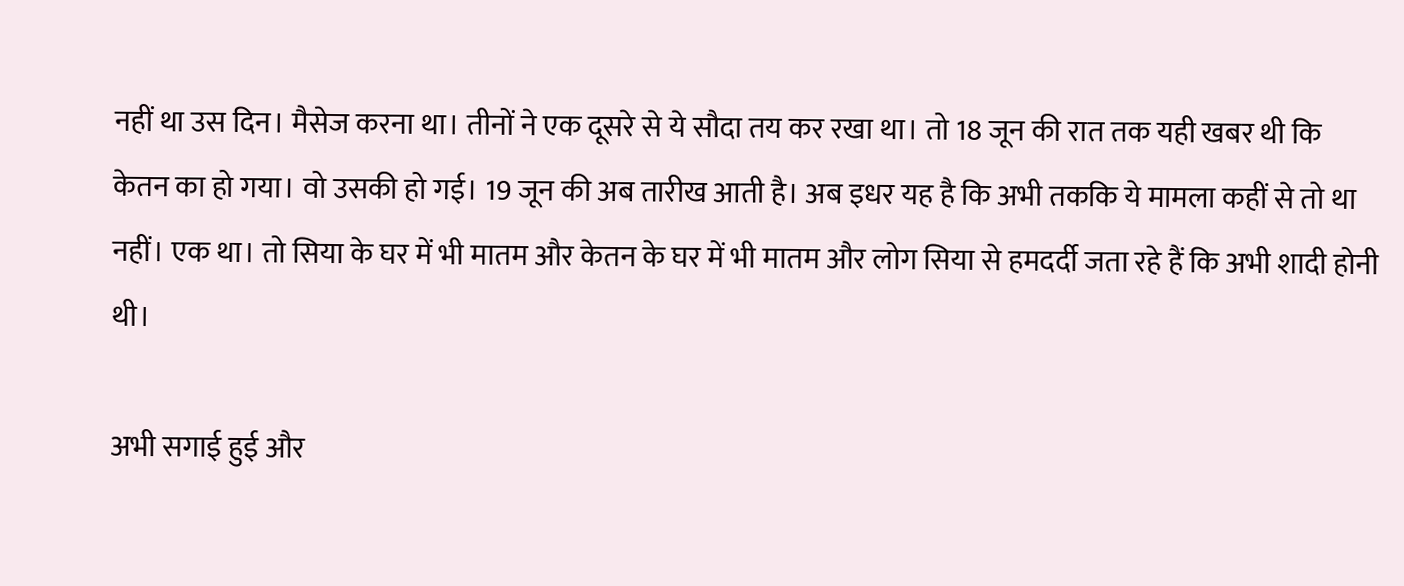नहीं था उस दिन। मैसेज करना था। तीनों ने एक दूसरे से ये सौदा तय कर रखा था। तो 18 जून की रात तक यही खबर थी कि केतन का हो गया। वो उसकी हो गई। 19 जून की अब तारीख आती है। अब इधर यह है कि अभी तककि ये मामला कहीं से तो था नहीं। एक था। तो सिया के घर में भी मातम और केतन के घर में भी मातम और लोग सिया से हमदर्दी जता रहे हैं कि अभी शादी होनी थी।

अभी सगाई हुई और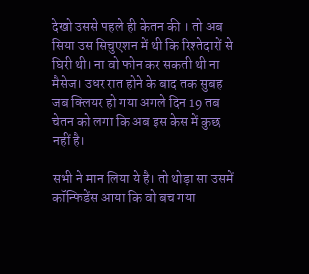देखो उससे पहले ही केतन की । तो अब सिया उस सिचुएशन में थी कि रिश्तेदारों से घिरी थी। ना वो फोन कर सकती थी ना मैसेज। उधर रात होने के बाद तक सुबह जब क्लियर हो गया अगले दिन 19 तब चेतन को लगा कि अब इस केस में कुछ नहीं है।

सभी ने मान लिया ये है। तो थोड़ा सा उसमें कॉन्फिडेंस आया कि वो बच गया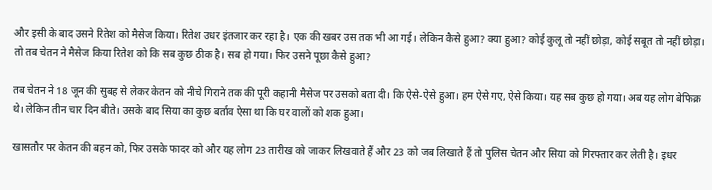और इसी के बाद उसने रितेश को मैसेज किया। रितेश उधर इंतजार कर रहा है। एक की खबर उस तक भी आ गई। लेकिन कैसे हुआ? क्या हुआ? कोई कुलू तो नहीं छोड़ा, कोई सबूत तो नहीं छोड़ा। तो तब चेतन ने मैसेज किया रितेश को कि सब कुछ ठीक है। सब हो गया। फिर उसने पूछा कैसे हुआ?

तब चेतन ने 18 जून की सुबह से लेकर केतन को नीचे गिराने तक की पूरी कहानी मैसेज पर उसको बता दी। कि ऐसे-ऐसे हुआ। हम ऐसे गए, ऐसे किया। यह सब कुछ हो गया। अब यह लोग बेफिक्र थे। लेकिन तीन चार दिन बीते। उसके बाद सिया का कुछ बर्ताव ऐसा था कि घर वालों को शक हुआ।

खासतौर पर केतन की बहन को, फिर उसके फादर को और यह लोग 23 तारीख को जाकर लिखवाते हैं और 23 को जब लिखाते हैं तो पुलिस चेतन और सिया को गिरफ्तार कर लेती है। इधर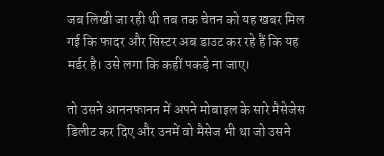जब लिखी जा रही थी तब तक चेतन को यह खबर मिल गई कि फादर और सिस्टर अब डाउट कर रहे हैं कि यह मर्डर है। उसे लगा कि कहीं पकड़े ना जाए।

तो उसने आननफानन में अपने मोबाइल के सारे मैसेजेस डिलीट कर दिए और उनमें वो मैसेज भी था जो उसने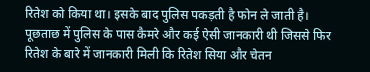रितेश को किया था। इसके बाद पुलिस पकड़ती है फोन ले जाती है। पूछताछ में पुलिस के पास कैमरे और कई ऐसी जानकारी थी जिससे फिर रितेश के बारे में जानकारी मिली कि रितेश सिया और चेतन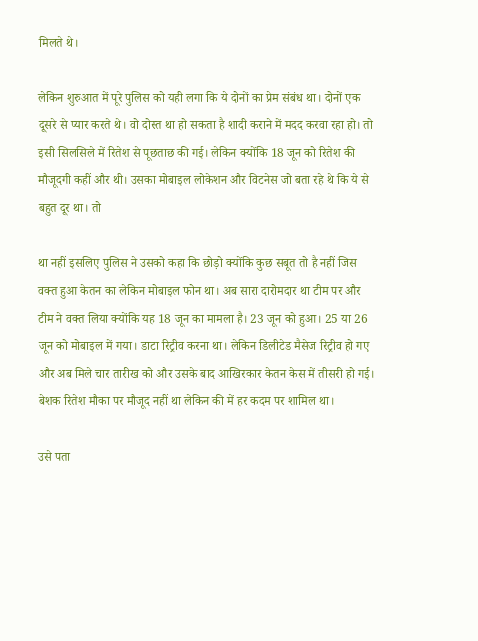मिलते थे।

लेकिन शुरुआत में पूरे पुलिस को यही लगा कि ये दोनों का प्रेम संबंध था। दोनों एक दूसरे से प्यार करते थे। वो दोस्त था हो सकता है शादी कराने में मदद करवा रहा हो। तो इसी सिलसिले में रितेश से पूछताछ की गई। लेकिन क्योंकि 18 जून को रितेश की मौजूदगी कहीं और थी। उसका मोबाइल लोकेशन और विटनेस जो बता रहे थे कि ये से बहुत दूर था। तो

था नहीं इसलिए पुलिस ने उसको कहा कि छोड़ो क्योंकि कुछ सबूत तो है नहीं जिस वक्त हुआ केतन का लेकिन मोबाइल फोन था। अब सारा दारोमदार था टीम पर और टीम ने वक्त लिया क्योंकि यह 18 जून का मामला है। 23 जून को हुआ। 25 या 26 जून को मोबाइल में गया। डाटा रिट्रीव करना था। लेकिन डिलीटेड मैसेज रिट्रीव हो गए और अब मिले चार तारीख को और उसके बाद आखिरकार केतन केस में तीसरी हो गई। बेशक रितेश मौका पर मौजूद नहीं था लेकिन की में हर कदम पर शामिल था।

उसे पता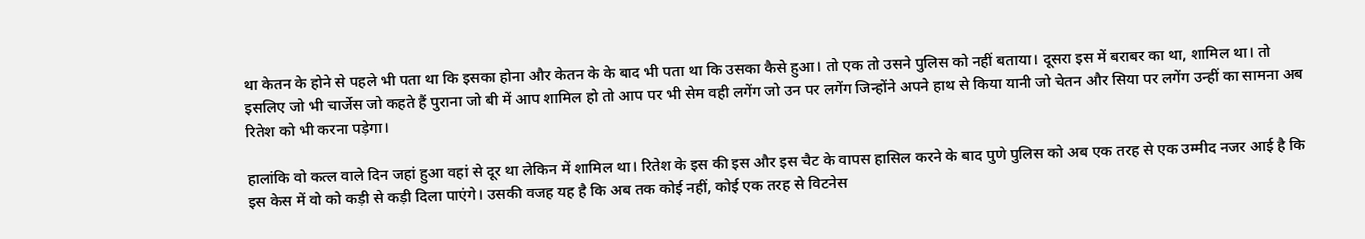था केतन के होने से पहले भी पता था कि इसका होना और केतन के के बाद भी पता था कि उसका कैसे हुआ। तो एक तो उसने पुलिस को नहीं बताया। दूसरा इस में बराबर का था, शामिल था। तो इसलिए जो भी चार्जेस जो कहते हैं पुराना जो बी में आप शामिल हो तो आप पर भी सेम वही लगेंग जो उन पर लगेंग जिन्होंने अपने हाथ से किया यानी जो चेतन और सिया पर लगेंग उन्हीं का सामना अब रितेश को भी करना पड़ेगा।

हालांकि वो कत्ल वाले दिन जहां हुआ वहां से दूर था लेकिन में शामिल था। रितेश के इस की इस और इस चैट के वापस हासिल करने के बाद पुणे पुलिस को अब एक तरह से एक उम्मीद नजर आई है कि इस केस में वो को कड़ी से कड़ी दिला पाएंगे। उसकी वजह यह है कि अब तक कोई नहीं, कोई एक तरह से विटनेस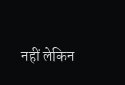नहीं लेकिन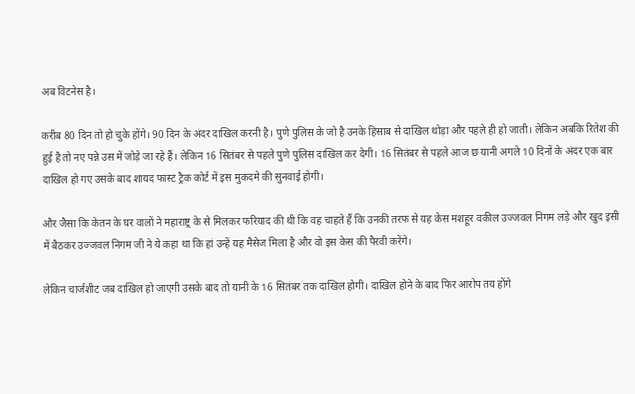अब विटनेस है।

करीब 80 दिन तो हो चुके होंगे। 90 दिन के अंदर दाखिल करनी है। पुणे पुलिस के जो है उनके हिसाब से दाखिल थोड़ा और पहले ही हो जाती। लेकिन अबकि रितेश की हुई है तो नए पन्ने उस में जोड़े जा रहे हैं। लेकिन 16 सितंबर से पहले पुणे पुलिस दाखिल कर देगी। 16 सितंबर से पहले आज छ यानी अगले 10 दिनों के अंदर एक बार दाखिल हो गए उसके बाद शायद फास्ट ट्रैक कोर्ट में इस मुकदमे की सुनवाई होगी।

और जैसा कि केतन के घर वालों ने महाराष्ट्र के से मिलकर फरियाद की थी कि वह चाहते हैं कि उनकी तरफ से यह केस मशहूर वकील उज्जवल निगम लड़े और खुद इसी में बैठकर उज्जवल निगम जी ने ये कहा था कि हां उन्हें यह मैसेज मिला है और वो इस केस की पैरवी करेंगे।

लेकिन चार्जशीट जब दाखिल हो जाएगी उसके बाद तो यानी के 16 सितंबर तक दाखिल होगी। दाखिल होने के बाद फिर आरोप तय होंगे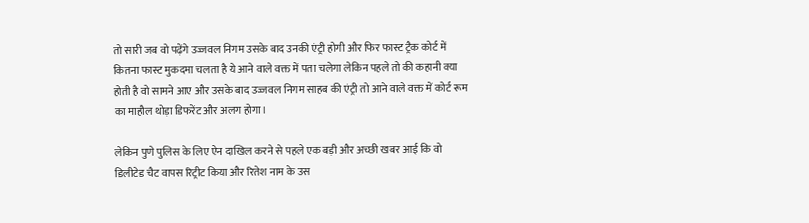तो सारी जब वो पढ़ेंगे उज्जवल निगम उसके बाद उनकी एंट्री होगी और फिर फास्ट ट्रैक कोर्ट में कितना फास्ट मुकदमा चलता है ये आने वाले वक्त में पता चलेगा लेकिन पहले तो की कहानी क्या होती है वो सामने आए और उसके बाद उज्जवल निगम साहब की एंट्री तो आने वाले वक्त में कोर्ट रूम का माहौल थोड़ा डिफरेंट और अलग होगा।

लेकिन पुणे पुलिस के लिए ऐन दाखिल करने से पहले एक बड़ी और अच्छी खबर आई कि वो डिलीटेड चैट वापस रिट्रीट किया और रितेश नाम के उस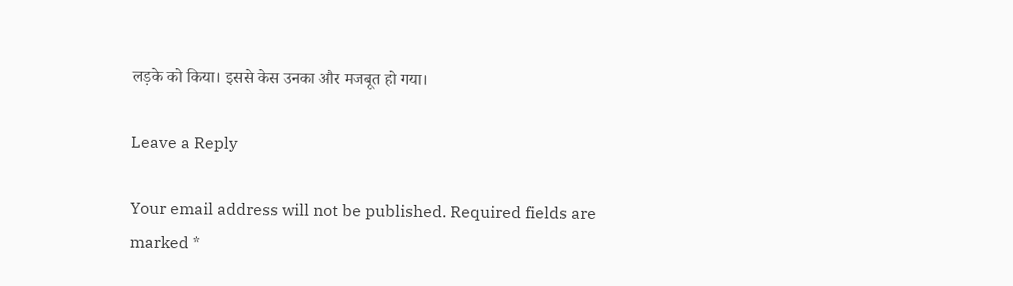लड़के को किया। इससे केस उनका और मजबूत हो गया।

Leave a Reply

Your email address will not be published. Required fields are marked *